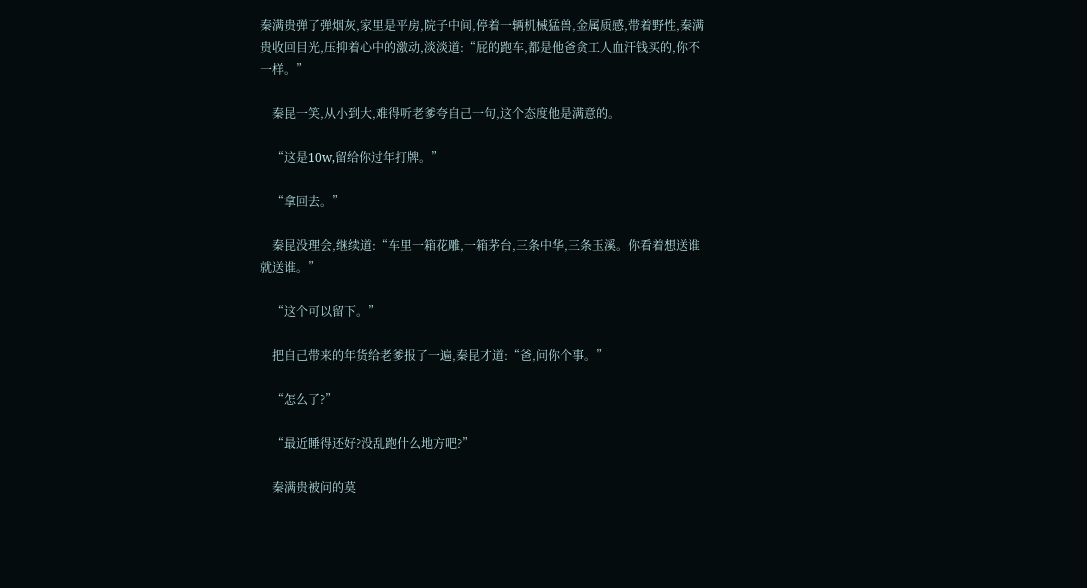秦满贵弹了弹烟灰,家里是平房,院子中间,停着一辆机械猛兽,金属质感,带着野性,秦满贵收回目光,压抑着心中的激动,淡淡道:“屁的跑车,都是他爸贪工人血汗钱买的,你不一样。”

    秦昆一笑,从小到大,难得听老爹夸自己一句,这个态度他是满意的。

    “这是10w,留给你过年打牌。”

    “拿回去。”

    秦昆没理会,继续道:“车里一箱花雕,一箱茅台,三条中华,三条玉溪。你看着想送谁就送谁。”

    “这个可以留下。”

    把自己带来的年货给老爹报了一遍,秦昆才道:“爸,问你个事。”

    “怎么了?”

    “最近睡得还好?没乱跑什么地方吧?”

    秦满贵被问的莫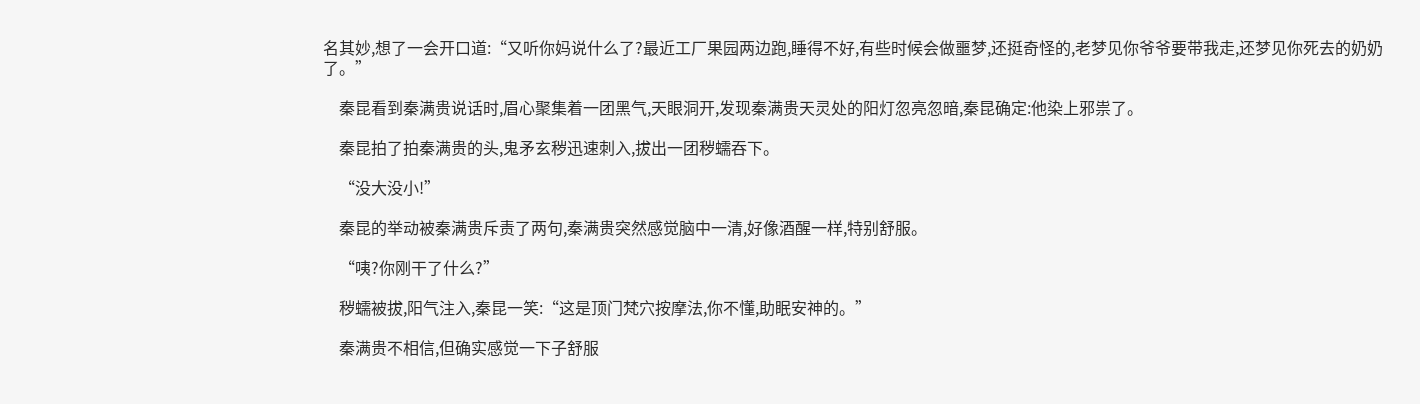名其妙,想了一会开口道:“又听你妈说什么了?最近工厂果园两边跑,睡得不好,有些时候会做噩梦,还挺奇怪的,老梦见你爷爷要带我走,还梦见你死去的奶奶了。”

    秦昆看到秦满贵说话时,眉心聚集着一团黑气,天眼洞开,发现秦满贵天灵处的阳灯忽亮忽暗,秦昆确定:他染上邪祟了。

    秦昆拍了拍秦满贵的头,鬼矛玄秽迅速刺入,拔出一团秽蠕吞下。

    “没大没小!”

    秦昆的举动被秦满贵斥责了两句,秦满贵突然感觉脑中一清,好像酒醒一样,特别舒服。

    “咦?你刚干了什么?”

    秽蠕被拔,阳气注入,秦昆一笑:“这是顶门梵穴按摩法,你不懂,助眠安神的。”

    秦满贵不相信,但确实感觉一下子舒服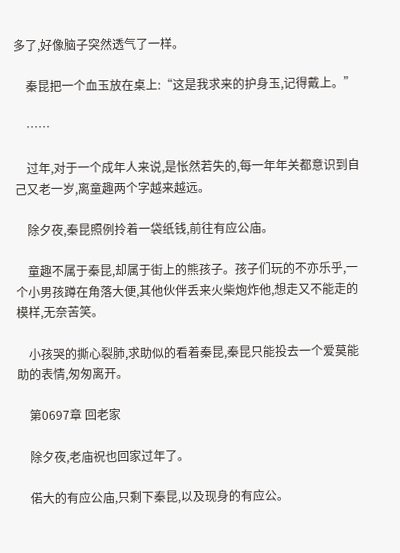多了,好像脑子突然透气了一样。

    秦昆把一个血玉放在桌上:“这是我求来的护身玉,记得戴上。”

    ……

    过年,对于一个成年人来说,是怅然若失的,每一年年关都意识到自己又老一岁,离童趣两个字越来越远。

    除夕夜,秦昆照例拎着一袋纸钱,前往有应公庙。

    童趣不属于秦昆,却属于街上的熊孩子。孩子们玩的不亦乐乎,一个小男孩蹲在角落大便,其他伙伴丢来火柴炮炸他,想走又不能走的模样,无奈苦笑。

    小孩哭的撕心裂肺,求助似的看着秦昆,秦昆只能投去一个爱莫能助的表情,匆匆离开。

    第0697章 回老家

    除夕夜,老庙祝也回家过年了。

    偌大的有应公庙,只剩下秦昆,以及现身的有应公。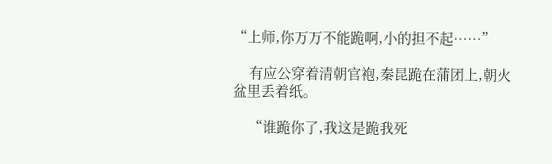“上师,你万万不能跪啊,小的担不起……”

    有应公穿着清朝官袍,秦昆跪在蒲团上,朝火盆里丢着纸。

    “谁跪你了,我这是跪我死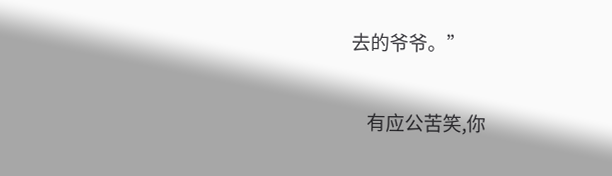去的爷爷。”

    有应公苦笑,你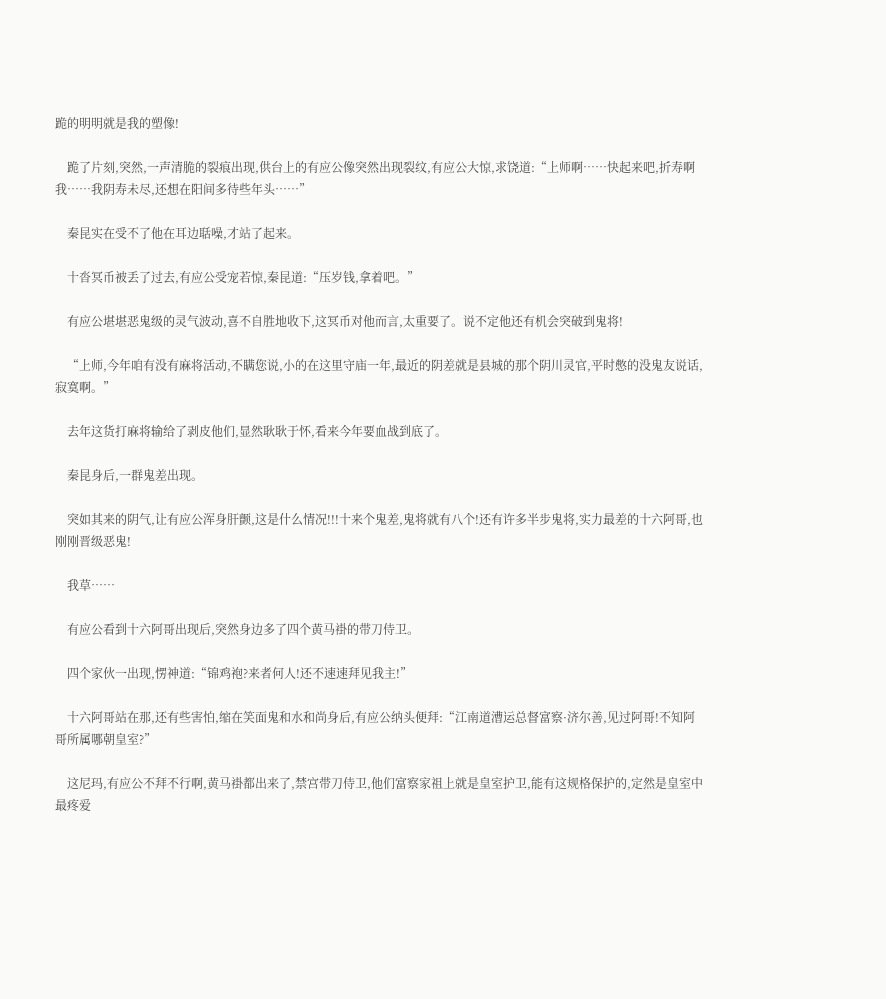跪的明明就是我的塑像!

    跪了片刻,突然,一声清脆的裂痕出现,供台上的有应公像突然出现裂纹,有应公大惊,求饶道:“上师啊……快起来吧,折寿啊我……我阴寿未尽,还想在阳间多待些年头……”

    秦昆实在受不了他在耳边聒噪,才站了起来。

    十沓冥币被丢了过去,有应公受宠若惊,秦昆道:“压岁钱,拿着吧。”

    有应公堪堪恶鬼级的灵气波动,喜不自胜地收下,这冥币对他而言,太重要了。说不定他还有机会突破到鬼将!

    “上师,今年咱有没有麻将活动,不瞒您说,小的在这里守庙一年,最近的阴差就是县城的那个阴川灵官,平时憋的没鬼友说话,寂寞啊。”

    去年这货打麻将输给了剥皮他们,显然耿耿于怀,看来今年要血战到底了。

    秦昆身后,一群鬼差出现。

    突如其来的阴气,让有应公浑身肝颤,这是什么情况!!!十来个鬼差,鬼将就有八个!还有许多半步鬼将,实力最差的十六阿哥,也刚刚晋级恶鬼!

    我草……

    有应公看到十六阿哥出现后,突然身边多了四个黄马褂的带刀侍卫。

    四个家伙一出现,愣神道:“锦鸡袍?来者何人!还不速速拜见我主!”

    十六阿哥站在那,还有些害怕,缩在笑面鬼和水和尚身后,有应公纳头便拜:“江南道漕运总督富察·济尔善,见过阿哥!不知阿哥所属哪朝皇室?”

    这尼玛,有应公不拜不行啊,黄马褂都出来了,禁宫带刀侍卫,他们富察家祖上就是皇室护卫,能有这规格保护的,定然是皇室中最疼爱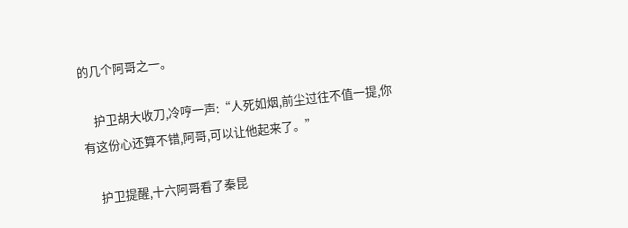的几个阿哥之一。

    护卫胡大收刀,冷哼一声:“人死如烟,前尘过往不值一提,你有这份心还算不错,阿哥,可以让他起来了。”

    护卫提醒,十六阿哥看了秦昆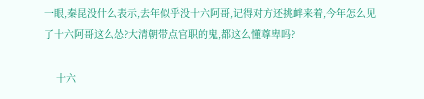一眼,秦昆没什么表示,去年似乎没十六阿哥,记得对方还挑衅来着,今年怎么见了十六阿哥这么怂?大清朝带点官职的鬼,都这么懂尊卑吗?

    十六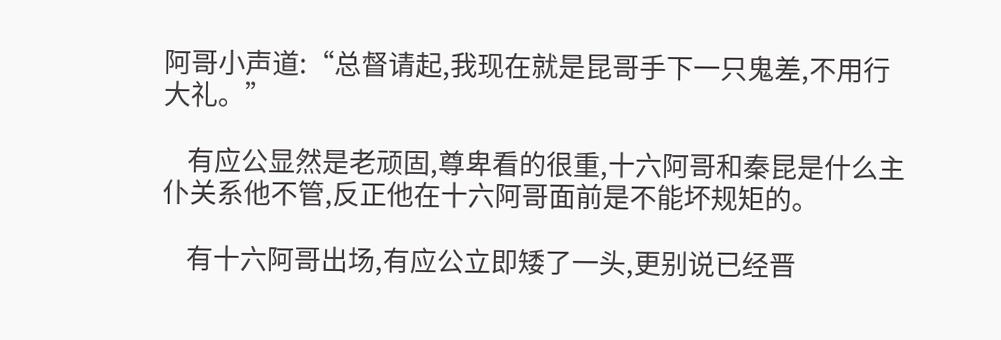阿哥小声道:“总督请起,我现在就是昆哥手下一只鬼差,不用行大礼。”

    有应公显然是老顽固,尊卑看的很重,十六阿哥和秦昆是什么主仆关系他不管,反正他在十六阿哥面前是不能坏规矩的。

    有十六阿哥出场,有应公立即矮了一头,更别说已经晋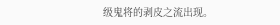级鬼将的剥皮之流出现。